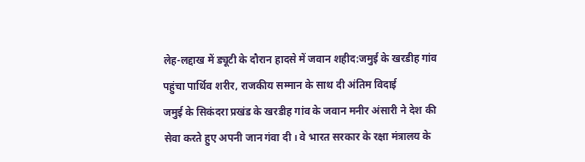लेह-लद्दाख में ड्यूटी के दौरान हादसे में जवान शहीद:जमुई के खरडीह गांव पहुंचा पार्थिव शरीर, राजकीय सम्मान के साथ दी अंतिम विदाई
जमुई के सिकंदरा प्रखंड के खरडीह गांव के जवान मनीर अंसारी ने देश की सेवा करते हुए अपनी जान गंवा दी। वे भारत सरकार के रक्षा मंत्रालय के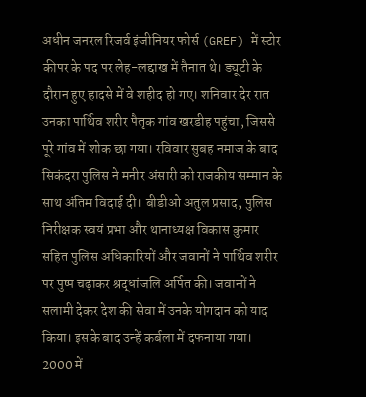अधीन जनरल रिजर्व इंजीनियर फोर्स (GREF) में स्टोर कीपर के पद पर लेह-लद्दाख में तैनात थे। ड्यूटी के दौरान हुए हादसे में वे शहीद हो गए। शनिवार देर रात उनका पार्थिव शरीर पैतृक गांव खरडीह पहुंचा, जिससे पूरे गांव में शोक छा गया। रविवार सुबह नमाज के बाद सिकंदरा पुलिस ने मनीर अंसारी को राजकीय सम्मान के साथ अंतिम विदाई दी। बीडीओ अतुल प्रसाद, पुलिस निरीक्षक स्वयं प्रभा और थानाध्यक्ष विकास कुमार सहित पुलिस अधिकारियों और जवानों ने पार्थिव शरीर पर पुष्प चढ़ाकर श्रद्धांजलि अर्पित की। जवानों ने सलामी देकर देश की सेवा में उनके योगदान को याद किया। इसके बाद उन्हें कर्बला में दफनाया गया। 2000 में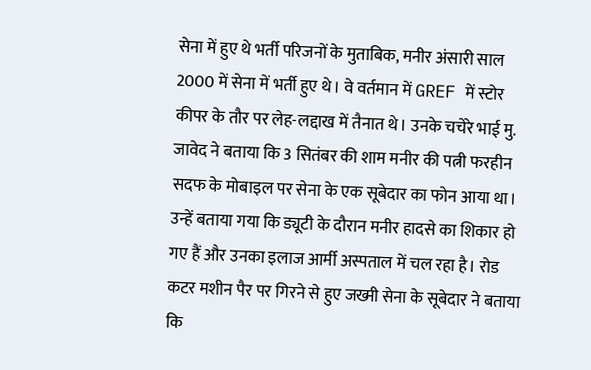सेना में हुए थे भर्ती परिजनों के मुताबिक, मनीर अंसारी साल 2000 में सेना में भर्ती हुए थे। वे वर्तमान में GREF में स्टोर कीपर के तौर पर लेह-लद्दाख में तैनात थे। उनके चचेरे भाई मु. जावेद ने बताया कि 3 सितंबर की शाम मनीर की पत्नी फरहीन सदफ के मोबाइल पर सेना के एक सूबेदार का फोन आया था। उन्हें बताया गया कि ड्यूटी के दौरान मनीर हादसे का शिकार हो गए हैं और उनका इलाज आर्मी अस्पताल में चल रहा है। रोड कटर मशीन पैर पर गिरने से हुए जख्मी सेना के सूबेदार ने बताया कि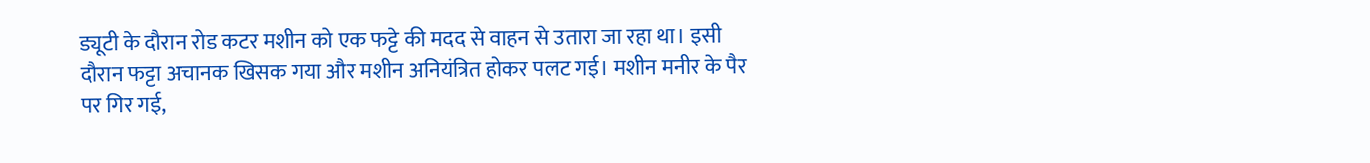ड्यूटी के दौरान रोड कटर मशीन को एक फट्टे की मदद से वाहन से उतारा जा रहा था। इसी दौरान फट्टा अचानक खिसक गया और मशीन अनियंत्रित होकर पलट गई। मशीन मनीर के पैर पर गिर गई,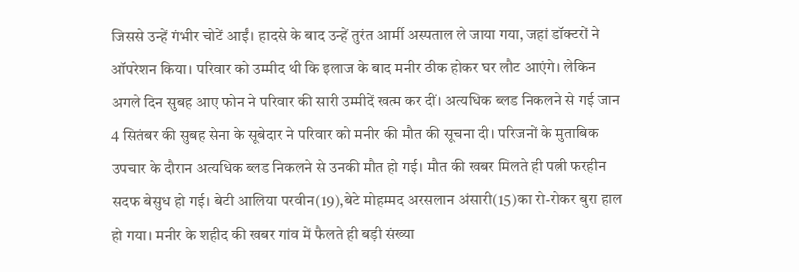जिससे उन्हें गंभीर चोटें आईं। हादसे के बाद उन्हें तुरंत आर्मी अस्पताल ले जाया गया, जहां डॉक्टरों ने ऑपरेशन किया। परिवार को उम्मीद थी कि इलाज के बाद मनीर ठीक होकर घर लौट आएंगे। लेकिन अगले दिन सुबह आए फोन ने परिवार की सारी उम्मीदें खत्म कर दीं। अत्यधिक ब्लड निकलने से गई जान 4 सितंबर की सुबह सेना के सूबेदार ने परिवार को मनीर की मौत की सूचना दी। परिजनों के मुताबिक उपचार के दौरान अत्यधिक ब्लड निकलने से उनकी मौत हो गई। मौत की खबर मिलते ही पत्नी फरहीन सदफ बेसुध हो गई। बेटी आलिया परवीन(19),बेटे मोहम्मद अरसलान अंसारी(15)का रो-रोकर बुरा हाल हो गया। मनीर के शहीद की खबर गांव में फैलते ही बड़ी संख्या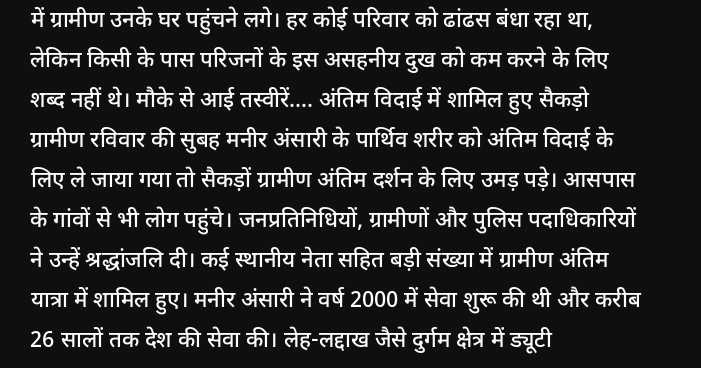में ग्रामीण उनके घर पहुंचने लगे। हर कोई परिवार को ढांढस बंधा रहा था, लेकिन किसी के पास परिजनों के इस असहनीय दुख को कम करने के लिए शब्द नहीं थे। मौके से आई तस्वीरें…. अंतिम विदाई में शामिल हुए सैकड़ो ग्रामीण रविवार की सुबह मनीर अंसारी के पार्थिव शरीर को अंतिम विदाई के लिए ले जाया गया तो सैकड़ों ग्रामीण अंतिम दर्शन के लिए उमड़ पड़े। आसपास के गांवों से भी लोग पहुंचे। जनप्रतिनिधियों, ग्रामीणों और पुलिस पदाधिकारियों ने उन्हें श्रद्धांजलि दी। कई स्थानीय नेता सहित बड़ी संख्या में ग्रामीण अंतिम यात्रा में शामिल हुए। मनीर अंसारी ने वर्ष 2000 में सेवा शुरू की थी और करीब 26 सालों तक देश की सेवा की। लेह-लद्दाख जैसे दुर्गम क्षेत्र में ड्यूटी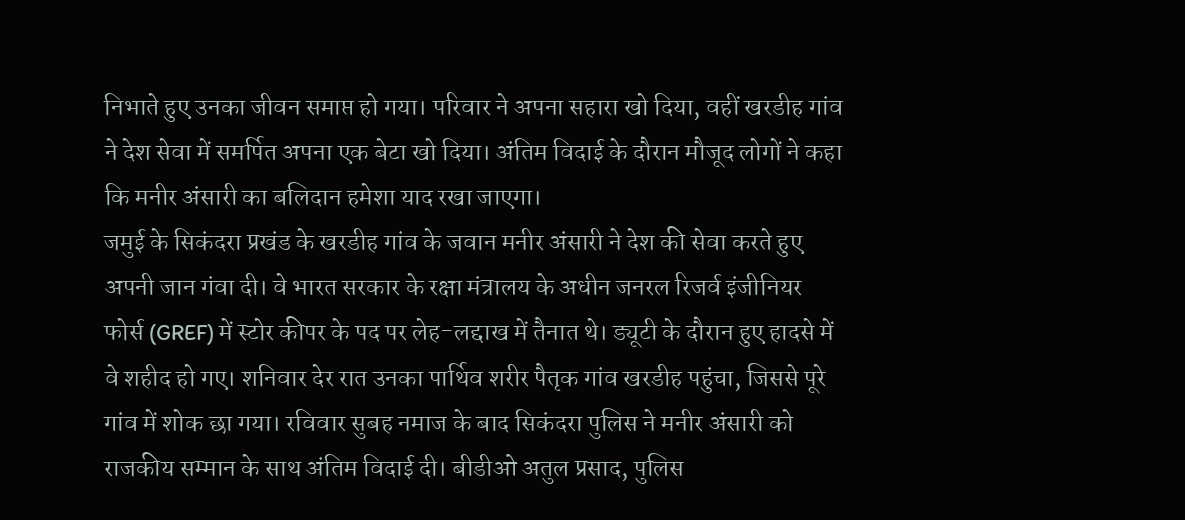निभाते हुए उनका जीवन समाप्त हो गया। परिवार ने अपना सहारा खो दिया, वहीं खरडीह गांव ने देश सेवा में समर्पित अपना एक बेटा खो दिया। अंतिम विदाई के दौरान मौजूद लोगों ने कहा कि मनीर अंसारी का बलिदान हमेशा याद रखा जाएगा।
जमुई के सिकंदरा प्रखंड के खरडीह गांव के जवान मनीर अंसारी ने देश की सेवा करते हुए अपनी जान गंवा दी। वे भारत सरकार के रक्षा मंत्रालय के अधीन जनरल रिजर्व इंजीनियर फोर्स (GREF) में स्टोर कीपर के पद पर लेह-लद्दाख में तैनात थे। ड्यूटी के दौरान हुए हादसे में वे शहीद हो गए। शनिवार देर रात उनका पार्थिव शरीर पैतृक गांव खरडीह पहुंचा, जिससे पूरे गांव में शोक छा गया। रविवार सुबह नमाज के बाद सिकंदरा पुलिस ने मनीर अंसारी को राजकीय सम्मान के साथ अंतिम विदाई दी। बीडीओ अतुल प्रसाद, पुलिस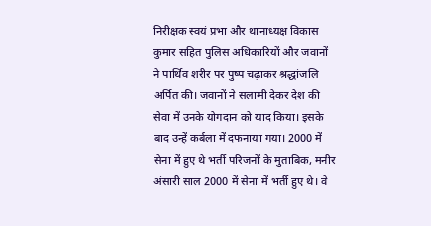निरीक्षक स्वयं प्रभा और थानाध्यक्ष विकास कुमार सहित पुलिस अधिकारियों और जवानों ने पार्थिव शरीर पर पुष्प चढ़ाकर श्रद्धांजलि अर्पित की। जवानों ने सलामी देकर देश की सेवा में उनके योगदान को याद किया। इसके बाद उन्हें कर्बला में दफनाया गया। 2000 में सेना में हुए थे भर्ती परिजनों के मुताबिक, मनीर अंसारी साल 2000 में सेना में भर्ती हुए थे। वे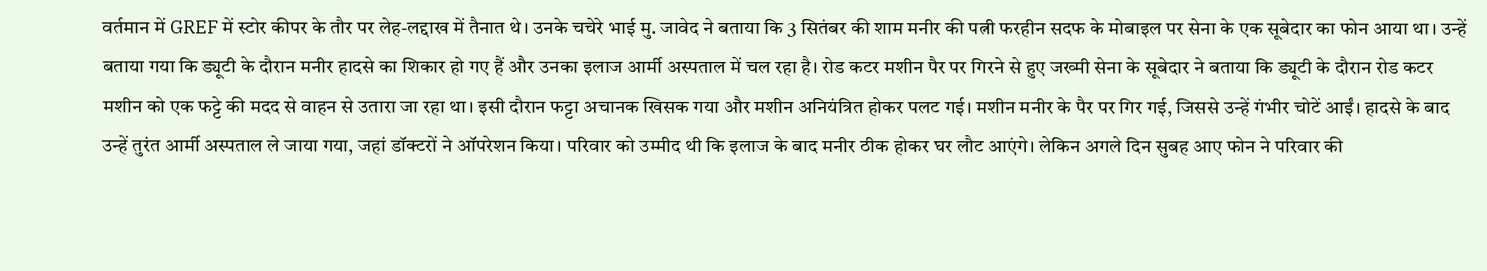वर्तमान में GREF में स्टोर कीपर के तौर पर लेह-लद्दाख में तैनात थे। उनके चचेरे भाई मु. जावेद ने बताया कि 3 सितंबर की शाम मनीर की पत्नी फरहीन सदफ के मोबाइल पर सेना के एक सूबेदार का फोन आया था। उन्हें बताया गया कि ड्यूटी के दौरान मनीर हादसे का शिकार हो गए हैं और उनका इलाज आर्मी अस्पताल में चल रहा है। रोड कटर मशीन पैर पर गिरने से हुए जख्मी सेना के सूबेदार ने बताया कि ड्यूटी के दौरान रोड कटर मशीन को एक फट्टे की मदद से वाहन से उतारा जा रहा था। इसी दौरान फट्टा अचानक खिसक गया और मशीन अनियंत्रित होकर पलट गई। मशीन मनीर के पैर पर गिर गई, जिससे उन्हें गंभीर चोटें आईं। हादसे के बाद उन्हें तुरंत आर्मी अस्पताल ले जाया गया, जहां डॉक्टरों ने ऑपरेशन किया। परिवार को उम्मीद थी कि इलाज के बाद मनीर ठीक होकर घर लौट आएंगे। लेकिन अगले दिन सुबह आए फोन ने परिवार की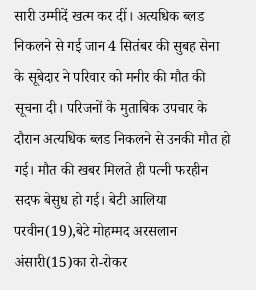सारी उम्मीदें खत्म कर दीं। अत्यधिक ब्लड निकलने से गई जान 4 सितंबर की सुबह सेना के सूबेदार ने परिवार को मनीर की मौत की सूचना दी। परिजनों के मुताबिक उपचार के दौरान अत्यधिक ब्लड निकलने से उनकी मौत हो गई। मौत की खबर मिलते ही पत्नी फरहीन सदफ बेसुध हो गई। बेटी आलिया परवीन(19),बेटे मोहम्मद अरसलान अंसारी(15)का रो-रोकर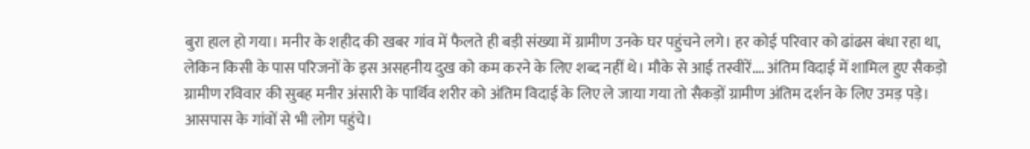बुरा हाल हो गया। मनीर के शहीद की खबर गांव में फैलते ही बड़ी संख्या में ग्रामीण उनके घर पहुंचने लगे। हर कोई परिवार को ढांढस बंधा रहा था, लेकिन किसी के पास परिजनों के इस असहनीय दुख को कम करने के लिए शब्द नहीं थे। मौके से आई तस्वीरें…. अंतिम विदाई में शामिल हुए सैकड़ो ग्रामीण रविवार की सुबह मनीर अंसारी के पार्थिव शरीर को अंतिम विदाई के लिए ले जाया गया तो सैकड़ों ग्रामीण अंतिम दर्शन के लिए उमड़ पड़े। आसपास के गांवों से भी लोग पहुंचे।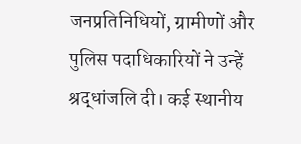जनप्रतिनिधियों, ग्रामीणों और पुलिस पदाधिकारियों ने उन्हें श्रद्धांजलि दी। कई स्थानीय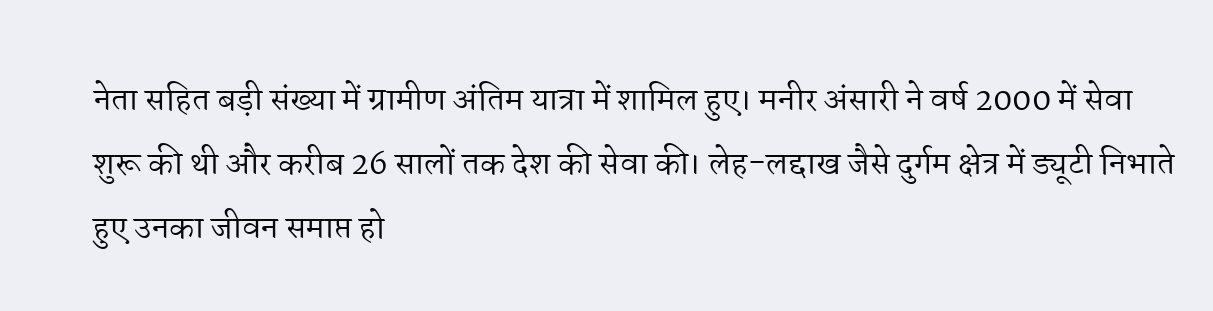नेता सहित बड़ी संख्या में ग्रामीण अंतिम यात्रा में शामिल हुए। मनीर अंसारी ने वर्ष 2000 में सेवा शुरू की थी और करीब 26 सालों तक देश की सेवा की। लेह-लद्दाख जैसे दुर्गम क्षेत्र में ड्यूटी निभाते हुए उनका जीवन समाप्त हो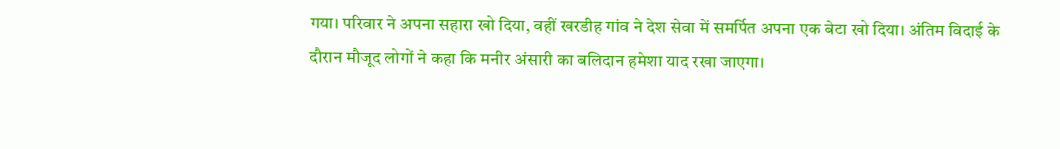गया। परिवार ने अपना सहारा खो दिया, वहीं खरडीह गांव ने देश सेवा में समर्पित अपना एक बेटा खो दिया। अंतिम विदाई के दौरान मौजूद लोगों ने कहा कि मनीर अंसारी का बलिदान हमेशा याद रखा जाएगा।